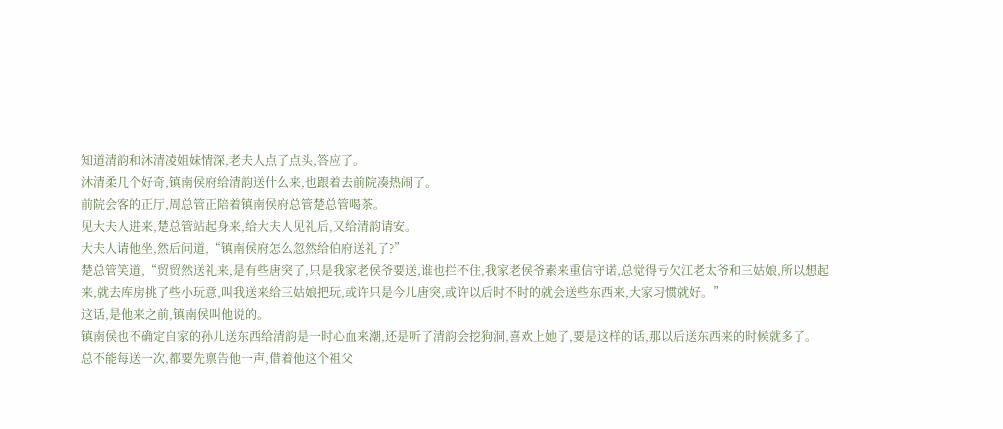知道清韵和沐清凌姐妹情深,老夫人点了点头,答应了。
沐清柔几个好奇,镇南侯府给清韵送什么来,也跟着去前院凑热闹了。
前院会客的正厅,周总管正陪着镇南侯府总管楚总管喝茶。
见大夫人进来,楚总管站起身来,给大夫人见礼后,又给清韵请安。
大夫人请他坐,然后问道,“镇南侯府怎么忽然给伯府送礼了?”
楚总管笑道,“贸贸然送礼来,是有些唐突了,只是我家老侯爷要送,谁也拦不住,我家老侯爷素来重信守诺,总觉得亏欠江老太爷和三姑娘,所以想起来,就去库房挑了些小玩意,叫我送来给三姑娘把玩,或许只是今儿唐突,或许以后时不时的就会送些东西来,大家习惯就好。”
这话,是他来之前,镇南侯叫他说的。
镇南侯也不确定自家的孙儿送东西给清韵是一时心血来潮,还是听了清韵会挖狗洞,喜欢上她了,要是这样的话,那以后送东西来的时候就多了。
总不能每送一次,都要先禀告他一声,借着他这个祖父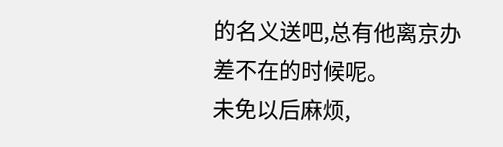的名义送吧,总有他离京办差不在的时候呢。
未免以后麻烦,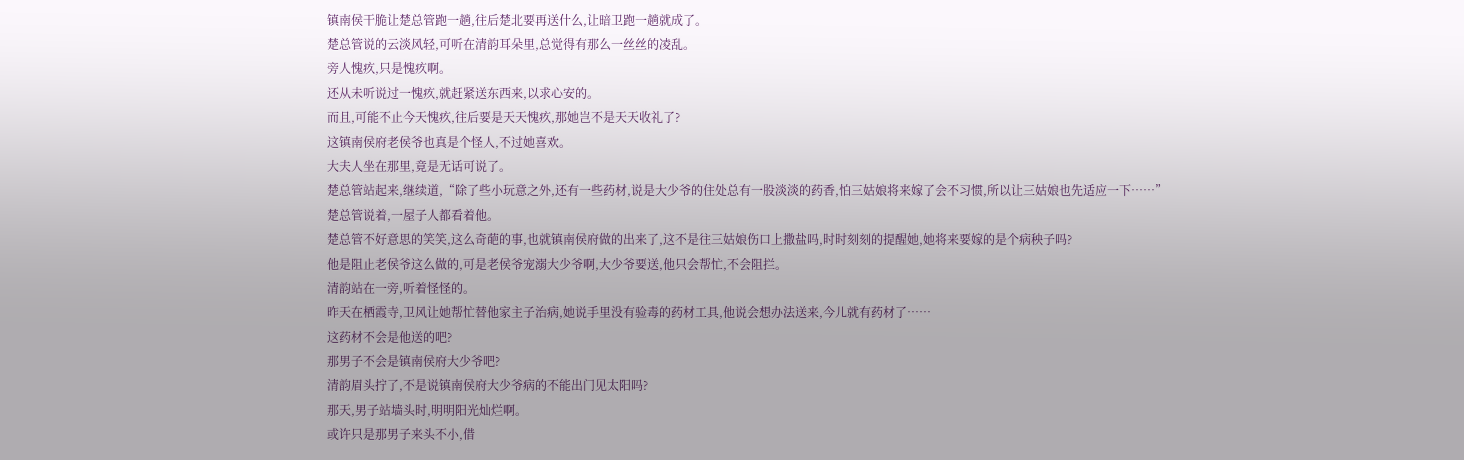镇南侯干脆让楚总管跑一趟,往后楚北要再送什么,让暗卫跑一趟就成了。
楚总管说的云淡风轻,可听在清韵耳朵里,总觉得有那么一丝丝的凌乱。
旁人愧疚,只是愧疚啊。
还从未听说过一愧疚,就赶紧送东西来,以求心安的。
而且,可能不止今天愧疚,往后要是天天愧疚,那她岂不是天天收礼了?
这镇南侯府老侯爷也真是个怪人,不过她喜欢。
大夫人坐在那里,竟是无话可说了。
楚总管站起来,继续道,“除了些小玩意之外,还有一些药材,说是大少爷的住处总有一股淡淡的药香,怕三姑娘将来嫁了会不习惯,所以让三姑娘也先适应一下……”
楚总管说着,一屋子人都看着他。
楚总管不好意思的笑笑,这么奇葩的事,也就镇南侯府做的出来了,这不是往三姑娘伤口上撒盐吗,时时刻刻的提醒她,她将来要嫁的是个病秧子吗?
他是阻止老侯爷这么做的,可是老侯爷宠溺大少爷啊,大少爷要送,他只会帮忙,不会阻拦。
清韵站在一旁,听着怪怪的。
昨天在栖霞寺,卫风让她帮忙替他家主子治病,她说手里没有验毒的药材工具,他说会想办法送来,今儿就有药材了……
这药材不会是他送的吧?
那男子不会是镇南侯府大少爷吧?
清韵眉头拧了,不是说镇南侯府大少爷病的不能出门见太阳吗?
那天,男子站墙头时,明明阳光灿烂啊。
或许只是那男子来头不小,借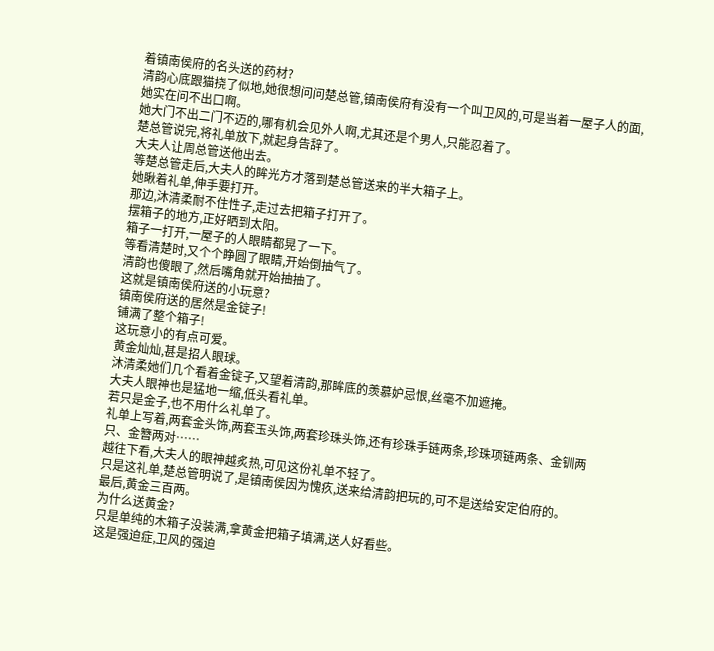着镇南侯府的名头送的药材?
清韵心底跟猫挠了似地,她很想问问楚总管,镇南侯府有没有一个叫卫风的,可是当着一屋子人的面,她实在问不出口啊。
她大门不出二门不迈的,哪有机会见外人啊,尤其还是个男人,只能忍着了。
楚总管说完,将礼单放下,就起身告辞了。
大夫人让周总管送他出去。
等楚总管走后,大夫人的眸光方才落到楚总管送来的半大箱子上。
她瞅着礼单,伸手要打开。
那边,沐清柔耐不住性子,走过去把箱子打开了。
摆箱子的地方,正好晒到太阳。
箱子一打开,一屋子的人眼睛都晃了一下。
等看清楚时,又个个睁圆了眼睛,开始倒抽气了。
清韵也傻眼了,然后嘴角就开始抽抽了。
这就是镇南侯府送的小玩意?
镇南侯府送的居然是金锭子!
铺满了整个箱子!
这玩意小的有点可爱。
黄金灿灿,甚是招人眼球。
沐清柔她们几个看着金锭子,又望着清韵,那眸底的羡慕妒忌恨,丝毫不加遮掩。
大夫人眼神也是猛地一缩,低头看礼单。
若只是金子,也不用什么礼单了。
礼单上写着,两套金头饰,两套玉头饰,两套珍珠头饰,还有珍珠手链两条,珍珠项链两条、金钏两只、金簪两对……
越往下看,大夫人的眼神越炙热,可见这份礼单不轻了。
只是这礼单,楚总管明说了,是镇南侯因为愧疚,送来给清韵把玩的,可不是送给安定伯府的。
最后,黄金三百两。
为什么送黄金?
只是单纯的木箱子没装满,拿黄金把箱子填满,送人好看些。
这是强迫症,卫风的强迫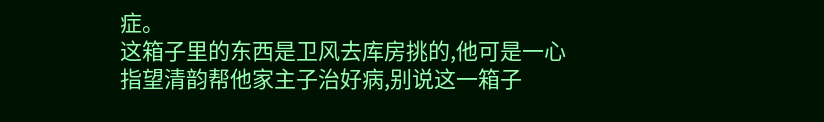症。
这箱子里的东西是卫风去库房挑的,他可是一心指望清韵帮他家主子治好病,别说这一箱子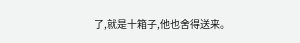了,就是十箱子,他也舍得送来。